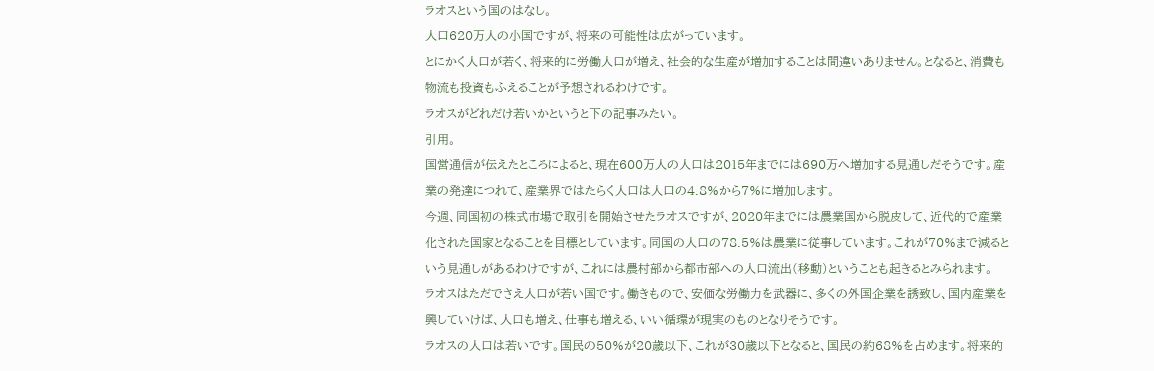ラオスという国のはなし。
人口620万人の小国ですが、将来の可能性は広がっています。
とにかく人口が若く、将来的に労働人口が増え、社会的な生産が増加することは間違いありません。となると、消費も物流も投資もふえることが予想されるわけです。
ラオスがどれだけ若いかというと下の記事みたい。
引用。
国営通信が伝えたところによると、現在600万人の人口は2015年までには690万へ増加する見通しだそうです。産業の発達につれて、産業界ではたらく人口は人口の4.8%から7%に増加します。
今週、同国初の株式市場で取引を開始させたラオスですが、2020年までには農業国から脱皮して、近代的で産業化された国家となることを目標としています。同国の人口の78.5%は農業に従事しています。これが70%まで減るという見通しがあるわけですが、これには農村部から都市部への人口流出(移動)ということも起きるとみられます。
ラオスはただでさえ人口が若い国です。働きもので、安価な労働力を武器に、多くの外国企業を誘致し、国内産業を興していけば、人口も増え、仕事も増える、いい循環が現実のものとなりそうです。
ラオスの人口は若いです。国民の50%が20歳以下、これが30歳以下となると、国民の約68%を占めます。将来的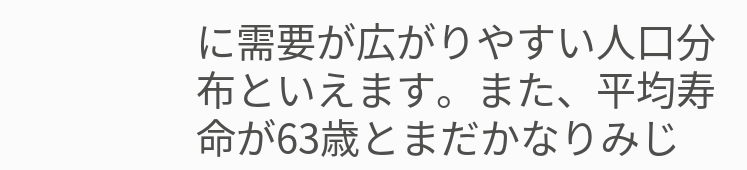に需要が広がりやすい人口分布といえます。また、平均寿命が63歳とまだかなりみじ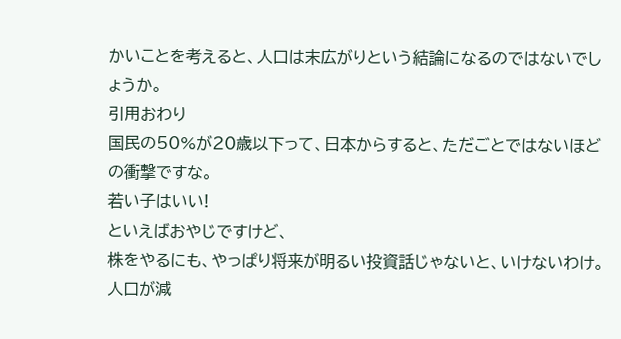かいことを考えると、人口は末広がりという結論になるのではないでしょうか。
引用おわり
国民の50%が20歳以下って、日本からすると、ただごとではないほどの衝撃ですな。
若い子はいい!
といえばおやじですけど、
株をやるにも、やっぱり将来が明るい投資話じゃないと、いけないわけ。
人口が減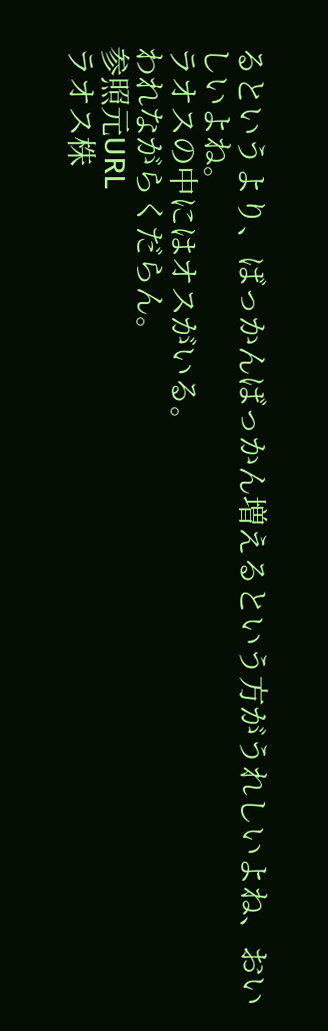るというより、ばっかんばっかん増えるという方がうれしいよね、おいしいよね。
ラオスの中にはオスがいる。
われながらくだらん。
参照元URL
ラオス株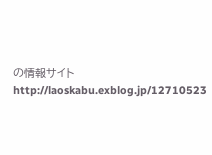の情報サイト
http://laoskabu.exblog.jp/12710523